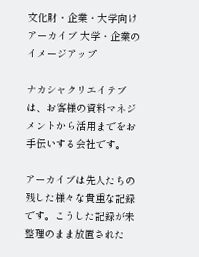文化財・企業・大学向けアーカイブ 大学・企業のイメージアップ

ナカシャクリエイテブは、お客様の資料マネジメントから活用までをお手伝いする会社です。

アーカイブは先人たちの残した様々な貴重な記録です。こうした記録が未整理のまま放置された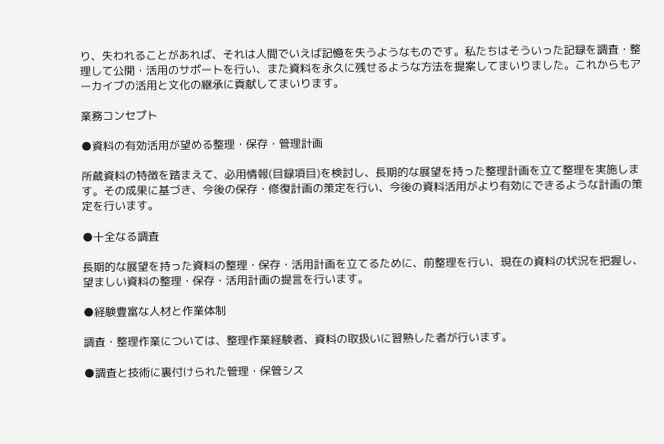り、失われることがあれば、それは人間でいえば記憶を失うようなものです。私たちはそういった記録を調査・整理して公開・活用のサポートを行い、また資料を永久に残せるような方法を提案してまいりました。これからもアーカイブの活用と文化の継承に貢献してまいります。

業務コンセプト

●資料の有効活用が望める整理・保存・管理計画

所蔵資料の特徴を踏まえて、必用情報(目録項目)を検討し、長期的な展望を持った整理計画を立て整理を実施します。その成果に基づき、今後の保存・修復計画の策定を行い、今後の資料活用がより有効にできるような計画の策定を行います。

●十全なる調査

長期的な展望を持った資料の整理・保存・活用計画を立てるために、前整理を行い、現在の資料の状況を把握し、望ましい資料の整理・保存・活用計画の提言を行います。

●経験豊富な人材と作業体制

調査・整理作業については、整理作業経験者、資料の取扱いに習熟した者が行います。

●調査と技術に裏付けられた管理・保管シス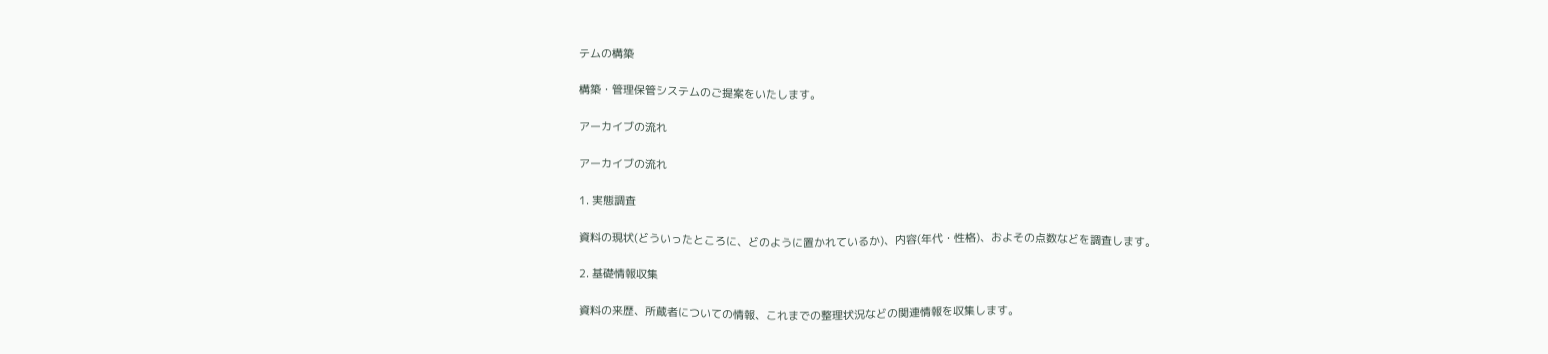テムの構築

構築・管理保管システムのご提案をいたします。

アーカイブの流れ

アーカイブの流れ

1. 実態調査

資料の現状(どういったところに、どのように置かれているか)、内容(年代・性格)、およその点数などを調査します。

2. 基礎情報収集

資料の来歴、所蔵者についての情報、これまでの整理状況などの関連情報を収集します。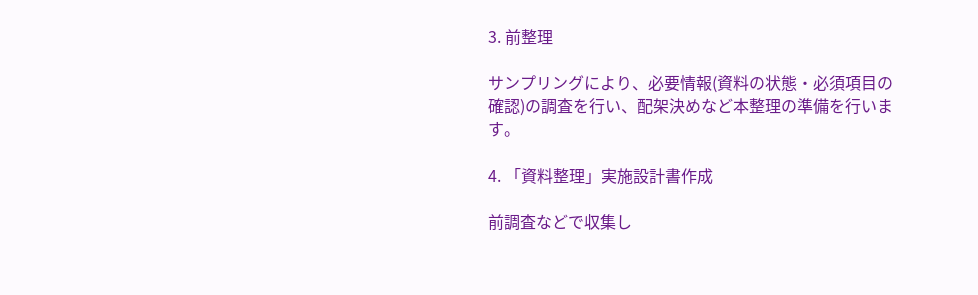3. 前整理

サンプリングにより、必要情報(資料の状態・必須項目の確認)の調査を行い、配架決めなど本整理の準備を行います。

4. 「資料整理」実施設計書作成

前調査などで収集し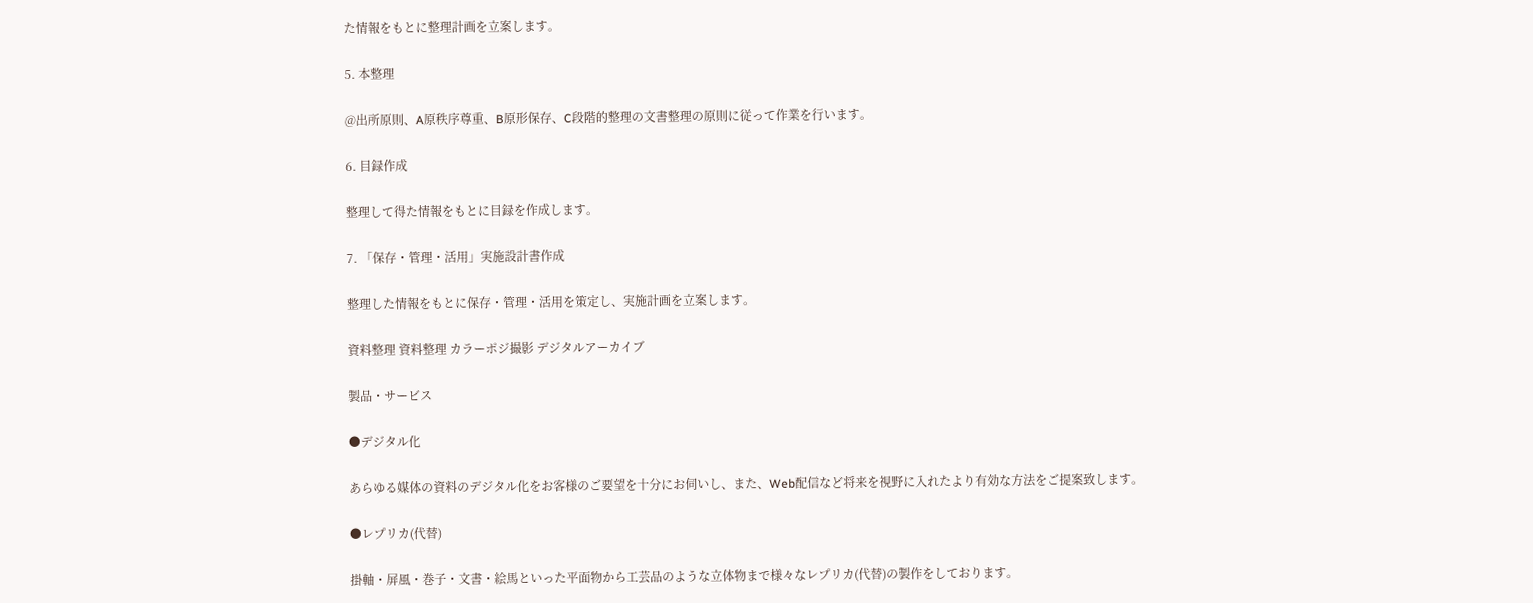た情報をもとに整理計画を立案します。

5. 本整理

@出所原則、A原秩序尊重、B原形保存、C段階的整理の文書整理の原則に従って作業を行います。

6. 目録作成

整理して得た情報をもとに目録を作成します。

7. 「保存・管理・活用」実施設計書作成

整理した情報をもとに保存・管理・活用を策定し、実施計画を立案します。

資料整理 資料整理 カラーポジ撮影 デジタルアーカイブ

製品・サービス

●デジタル化

あらゆる媒体の資料のデジタル化をお客様のご要望を十分にお伺いし、また、Web配信など将来を視野に入れたより有効な方法をご提案致します。

●レプリカ(代替)

掛軸・屏風・巻子・文書・絵馬といった平面物から工芸品のような立体物まで様々なレプリカ(代替)の製作をしております。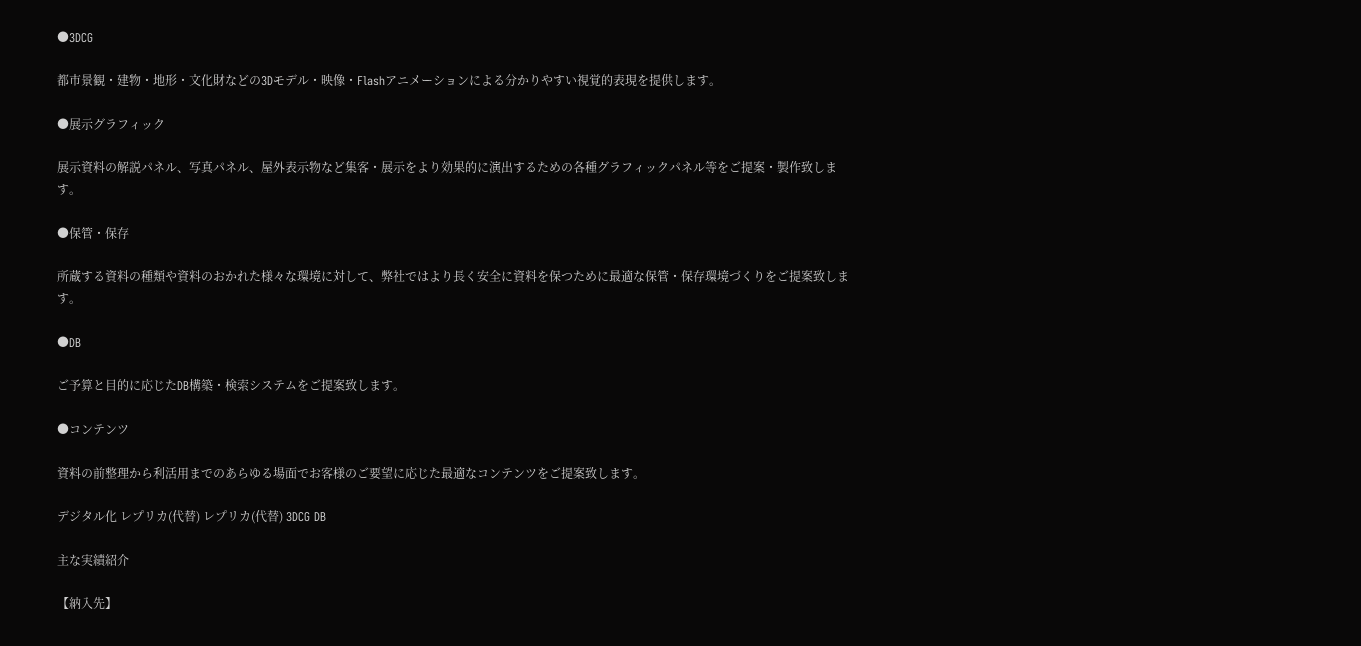●3DCG

都市景観・建物・地形・文化財などの3Dモデル・映像・Flashアニメーションによる分かりやすい視覚的表現を提供します。

●展示グラフィック

展示資料の解説パネル、写真パネル、屋外表示物など集客・展示をより効果的に演出するための各種グラフィックパネル等をご提案・製作致します。

●保管・保存

所蔵する資料の種類や資料のおかれた様々な環境に対して、弊社ではより長く安全に資料を保つために最適な保管・保存環境づくりをご提案致します。

●DB

ご予算と目的に応じたDB構築・検索システムをご提案致します。

●コンテンツ

資料の前整理から利活用までのあらゆる場面でお客様のご要望に応じた最適なコンテンツをご提案致します。

デジタル化 レプリカ(代替) レプリカ(代替) 3DCG DB

主な実績紹介

【納入先】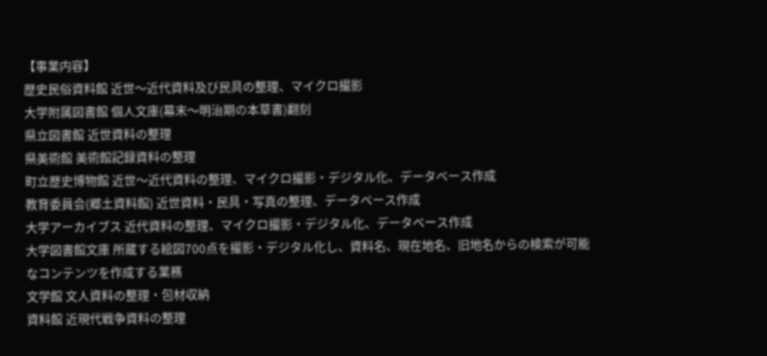【事業内容】
歴史民俗資料館 近世〜近代資料及び民具の整理、マイクロ撮影
大学附属図書館 個人文庫(幕末〜明治期の本草書)翻刻
県立図書館 近世資料の整理
県美術館 美術館記録資料の整理
町立歴史博物館 近世〜近代資料の整理、マイクロ撮影・デジタル化、データベース作成
教育委員会(郷土資料館) 近世資料・民具・写真の整理、データベース作成
大学アーカイブス 近代資料の整理、マイクロ撮影・デジタル化、データベース作成
大学図書館文庫 所蔵する絵図700点を撮影・デジタル化し、資料名、現在地名、旧地名からの検索が可能なコンテンツを作成する業務
文学館 文人資料の整理・包材収納
資料館 近現代戦争資料の整理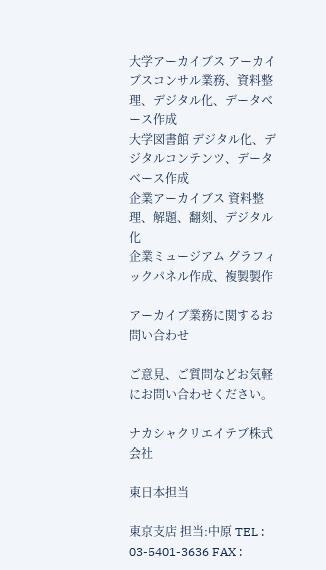大学アーカイブス アーカイブスコンサル業務、資料整理、デジタル化、データベース作成
大学図書館 デジタル化、デジタルコンテンツ、データベース作成
企業アーカイブス 資料整理、解題、翻刻、デジタル化
企業ミュージアム グラフィックパネル作成、複製製作

アーカイブ業務に関するお問い合わせ

ご意見、ご質問などお気軽にお問い合わせください。

ナカシャクリエイテブ株式会社

東日本担当

東京支店 担当:中原 TEL : 03-5401-3636 FAX :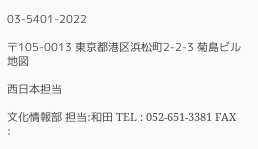03-5401-2022

〒105-0013 東京都港区浜松町2-2-3 菊島ビル  地図

西日本担当

文化情報部 担当:和田 TEL : 052-651-3381 FAX :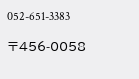052-651-3383

〒456-0058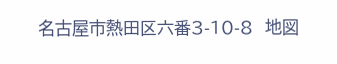名古屋市熱田区六番3-10-8  地図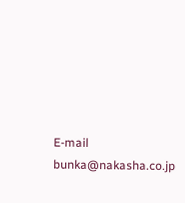E-mail bunka@nakasha.co.jp